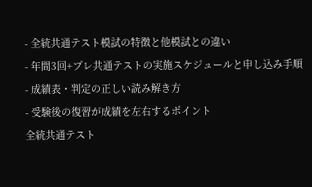- 全統共通テスト模試の特徴と他模試との違い
- 年間3回+プレ共通テストの実施スケジュールと申し込み手順
- 成績表・判定の正しい読み解き方
- 受験後の復習が成績を左右するポイント
全統共通テスト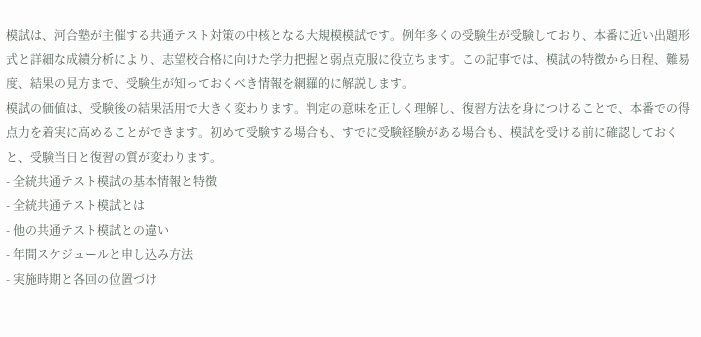模試は、河合塾が主催する共通テスト対策の中核となる大規模模試です。例年多くの受験生が受験しており、本番に近い出題形式と詳細な成績分析により、志望校合格に向けた学力把握と弱点克服に役立ちます。この記事では、模試の特徴から日程、難易度、結果の見方まで、受験生が知っておくべき情報を網羅的に解説します。
模試の価値は、受験後の結果活用で大きく変わります。判定の意味を正しく理解し、復習方法を身につけることで、本番での得点力を着実に高めることができます。初めて受験する場合も、すでに受験経験がある場合も、模試を受ける前に確認しておくと、受験当日と復習の質が変わります。
- 全統共通テスト模試の基本情報と特徴
- 全統共通テスト模試とは
- 他の共通テスト模試との違い
- 年間スケジュールと申し込み方法
- 実施時期と各回の位置づけ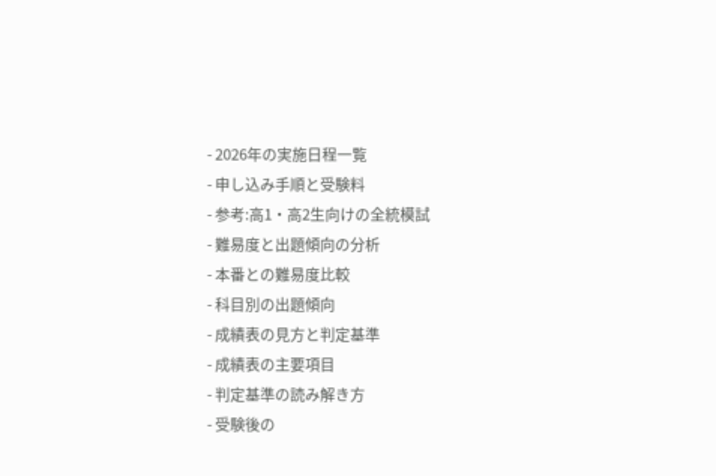- 2026年の実施日程一覧
- 申し込み手順と受験料
- 参考:高1・高2生向けの全統模試
- 難易度と出題傾向の分析
- 本番との難易度比較
- 科目別の出題傾向
- 成績表の見方と判定基準
- 成績表の主要項目
- 判定基準の読み解き方
- 受験後の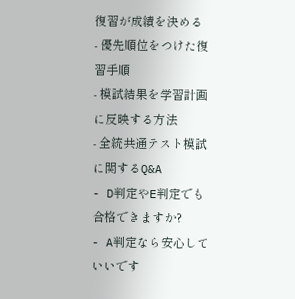復習が成績を決める
- 優先順位をつけた復習手順
- 模試結果を学習計画に反映する方法
- 全統共通テスト模試に関するQ&A
- D判定やE判定でも合格できますか?
- A判定なら安心していいです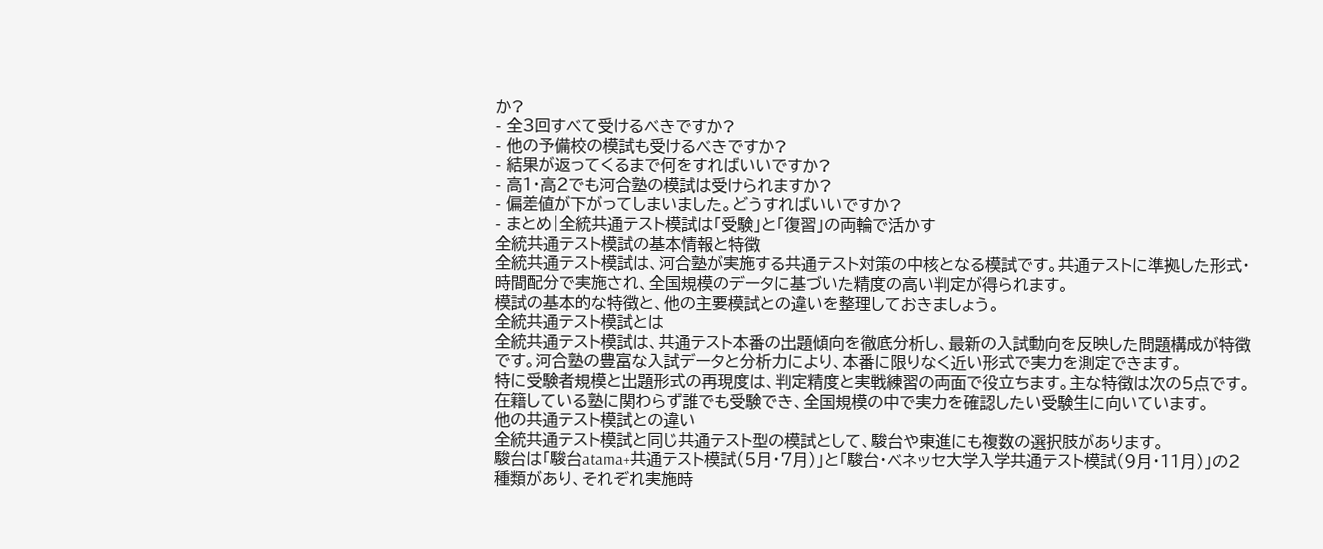か?
- 全3回すべて受けるべきですか?
- 他の予備校の模試も受けるべきですか?
- 結果が返ってくるまで何をすればいいですか?
- 高1・高2でも河合塾の模試は受けられますか?
- 偏差値が下がってしまいました。どうすればいいですか?
- まとめ|全統共通テスト模試は「受験」と「復習」の両輪で活かす
全統共通テスト模試の基本情報と特徴
全統共通テスト模試は、河合塾が実施する共通テスト対策の中核となる模試です。共通テストに準拠した形式・時間配分で実施され、全国規模のデータに基づいた精度の高い判定が得られます。
模試の基本的な特徴と、他の主要模試との違いを整理しておきましょう。
全統共通テスト模試とは
全統共通テスト模試は、共通テスト本番の出題傾向を徹底分析し、最新の入試動向を反映した問題構成が特徴です。河合塾の豊富な入試データと分析力により、本番に限りなく近い形式で実力を測定できます。
特に受験者規模と出題形式の再現度は、判定精度と実戦練習の両面で役立ちます。主な特徴は次の5点です。
在籍している塾に関わらず誰でも受験でき、全国規模の中で実力を確認したい受験生に向いています。
他の共通テスト模試との違い
全統共通テスト模試と同じ共通テスト型の模試として、駿台や東進にも複数の選択肢があります。
駿台は「駿台atama+共通テスト模試(5月・7月)」と「駿台・ベネッセ大学入学共通テスト模試(9月・11月)」の2種類があり、それぞれ実施時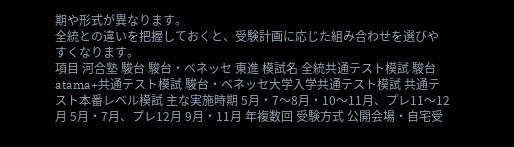期や形式が異なります。
全統との違いを把握しておくと、受験計画に応じた組み合わせを選びやすくなります。
項目 河合塾 駿台 駿台・ベネッセ 東進 模試名 全統共通テスト模試 駿台atama+共通テスト模試 駿台・ベネッセ大学入学共通テスト模試 共通テスト本番レベル模試 主な実施時期 5月・7〜8月・10〜11月、プレ11〜12月 5月・7月、プレ12月 9月・11月 年複数回 受験方式 公開会場・自宅受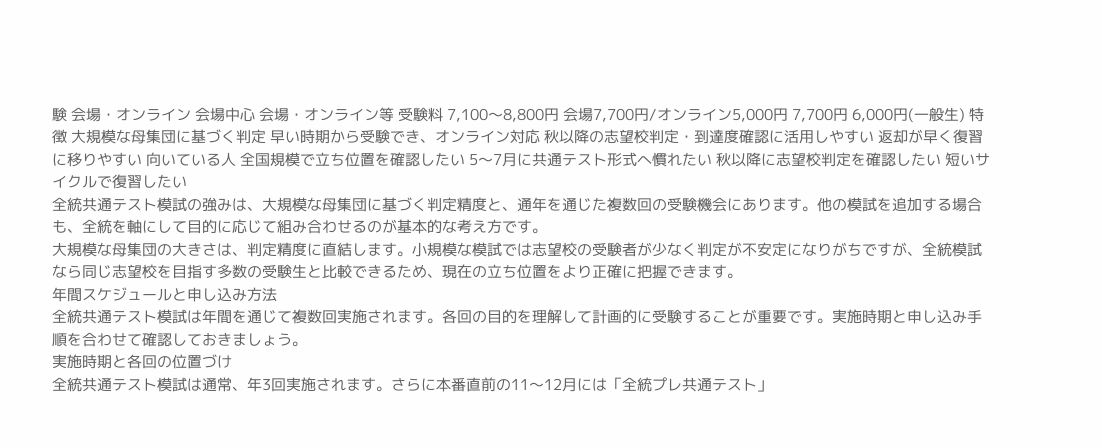験 会場・オンライン 会場中心 会場・オンライン等 受験料 7,100〜8,800円 会場7,700円/オンライン5,000円 7,700円 6,000円(一般生) 特徴 大規模な母集団に基づく判定 早い時期から受験でき、オンライン対応 秋以降の志望校判定・到達度確認に活用しやすい 返却が早く復習に移りやすい 向いている人 全国規模で立ち位置を確認したい 5〜7月に共通テスト形式へ慣れたい 秋以降に志望校判定を確認したい 短いサイクルで復習したい
全統共通テスト模試の強みは、大規模な母集団に基づく判定精度と、通年を通じた複数回の受験機会にあります。他の模試を追加する場合も、全統を軸にして目的に応じて組み合わせるのが基本的な考え方です。
大規模な母集団の大きさは、判定精度に直結します。小規模な模試では志望校の受験者が少なく判定が不安定になりがちですが、全統模試なら同じ志望校を目指す多数の受験生と比較できるため、現在の立ち位置をより正確に把握できます。
年間スケジュールと申し込み方法
全統共通テスト模試は年間を通じて複数回実施されます。各回の目的を理解して計画的に受験することが重要です。実施時期と申し込み手順を合わせて確認しておきましょう。
実施時期と各回の位置づけ
全統共通テスト模試は通常、年3回実施されます。さらに本番直前の11〜12月には「全統プレ共通テスト」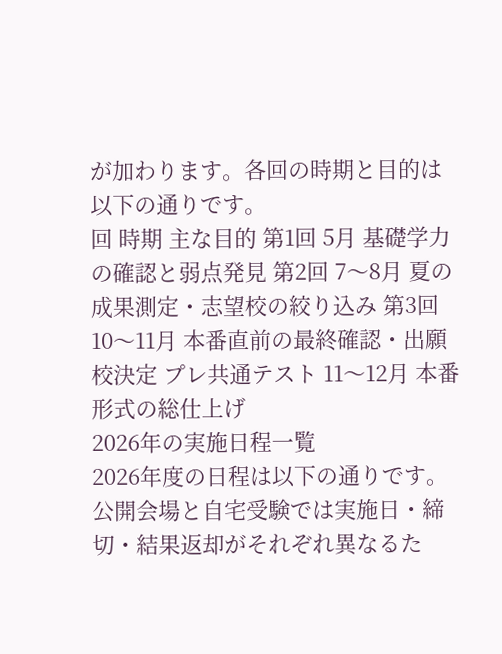が加わります。各回の時期と目的は以下の通りです。
回 時期 主な目的 第1回 5月 基礎学力の確認と弱点発見 第2回 7〜8月 夏の成果測定・志望校の絞り込み 第3回 10〜11月 本番直前の最終確認・出願校決定 プレ共通テスト 11〜12月 本番形式の総仕上げ
2026年の実施日程一覧
2026年度の日程は以下の通りです。公開会場と自宅受験では実施日・締切・結果返却がそれぞれ異なるた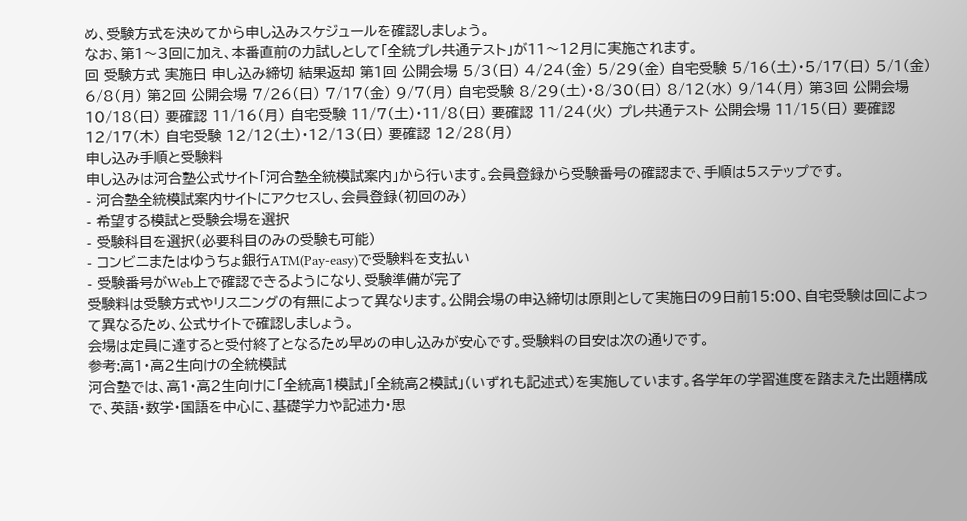め、受験方式を決めてから申し込みスケジュールを確認しましょう。
なお、第1〜3回に加え、本番直前の力試しとして「全統プレ共通テスト」が11〜12月に実施されます。
回 受験方式 実施日 申し込み締切 結果返却 第1回 公開会場 5/3(日) 4/24(金) 5/29(金) 自宅受験 5/16(土)・5/17(日) 5/1(金) 6/8(月) 第2回 公開会場 7/26(日) 7/17(金) 9/7(月) 自宅受験 8/29(土)・8/30(日) 8/12(水) 9/14(月) 第3回 公開会場 10/18(日) 要確認 11/16(月) 自宅受験 11/7(土)・11/8(日) 要確認 11/24(火) プレ共通テスト 公開会場 11/15(日) 要確認 12/17(木) 自宅受験 12/12(土)・12/13(日) 要確認 12/28(月)
申し込み手順と受験料
申し込みは河合塾公式サイト「河合塾全統模試案内」から行います。会員登録から受験番号の確認まで、手順は5ステップです。
- 河合塾全統模試案内サイトにアクセスし、会員登録(初回のみ)
- 希望する模試と受験会場を選択
- 受験科目を選択(必要科目のみの受験も可能)
- コンビニまたはゆうちょ銀行ATM(Pay-easy)で受験料を支払い
- 受験番号がWeb上で確認できるようになり、受験準備が完了
受験料は受験方式やリスニングの有無によって異なります。公開会場の申込締切は原則として実施日の9日前15:00、自宅受験は回によって異なるため、公式サイトで確認しましょう。
会場は定員に達すると受付終了となるため早めの申し込みが安心です。受験料の目安は次の通りです。
参考:高1・高2生向けの全統模試
河合塾では、高1・高2生向けに「全統高1模試」「全統高2模試」(いずれも記述式)を実施しています。各学年の学習進度を踏まえた出題構成で、英語・数学・国語を中心に、基礎学力や記述力・思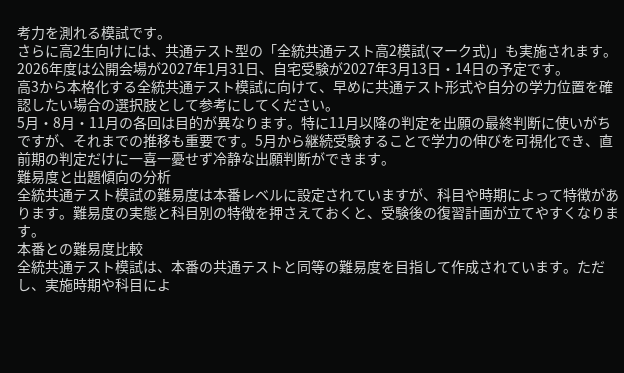考力を測れる模試です。
さらに高2生向けには、共通テスト型の「全統共通テスト高2模試(マーク式)」も実施されます。2026年度は公開会場が2027年1月31日、自宅受験が2027年3月13日・14日の予定です。
高3から本格化する全統共通テスト模試に向けて、早めに共通テスト形式や自分の学力位置を確認したい場合の選択肢として参考にしてください。
5月・8月・11月の各回は目的が異なります。特に11月以降の判定を出願の最終判断に使いがちですが、それまでの推移も重要です。5月から継続受験することで学力の伸びを可視化でき、直前期の判定だけに一喜一憂せず冷静な出願判断ができます。
難易度と出題傾向の分析
全統共通テスト模試の難易度は本番レベルに設定されていますが、科目や時期によって特徴があります。難易度の実態と科目別の特徴を押さえておくと、受験後の復習計画が立てやすくなります。
本番との難易度比較
全統共通テスト模試は、本番の共通テストと同等の難易度を目指して作成されています。ただし、実施時期や科目によ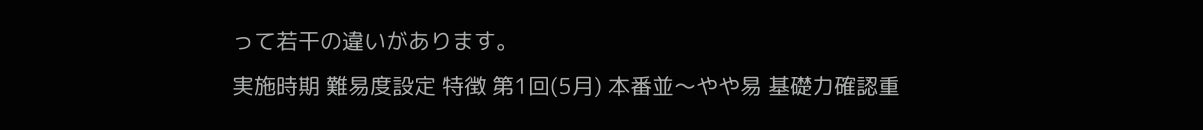って若干の違いがあります。
実施時期 難易度設定 特徴 第1回(5月) 本番並〜やや易 基礎力確認重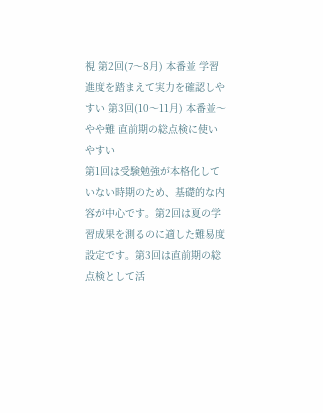視 第2回(7〜8月) 本番並 学習進度を踏まえて実力を確認しやすい 第3回(10〜11月) 本番並〜やや難 直前期の総点検に使いやすい
第1回は受験勉強が本格化していない時期のため、基礎的な内容が中心です。第2回は夏の学習成果を測るのに適した難易度設定です。第3回は直前期の総点検として活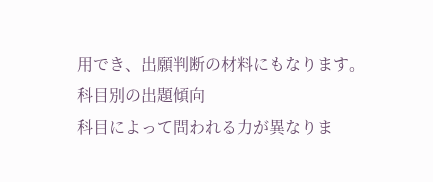用でき、出願判断の材料にもなります。
科目別の出題傾向
科目によって問われる力が異なりま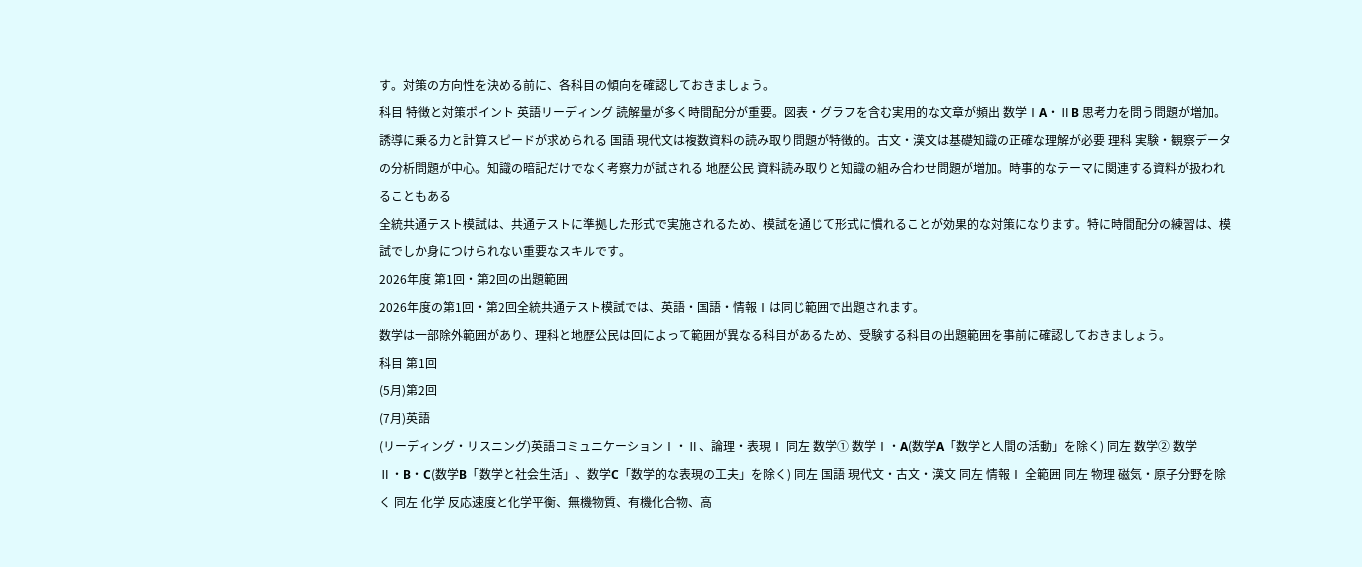す。対策の方向性を決める前に、各科目の傾向を確認しておきましょう。
科目 特徴と対策ポイント 英語リーディング 読解量が多く時間配分が重要。図表・グラフを含む実用的な文章が頻出 数学ⅠA・ⅡB 思考力を問う問題が増加。誘導に乗る力と計算スピードが求められる 国語 現代文は複数資料の読み取り問題が特徴的。古文・漢文は基礎知識の正確な理解が必要 理科 実験・観察データの分析問題が中心。知識の暗記だけでなく考察力が試される 地歴公民 資料読み取りと知識の組み合わせ問題が増加。時事的なテーマに関連する資料が扱われることもある
全統共通テスト模試は、共通テストに準拠した形式で実施されるため、模試を通じて形式に慣れることが効果的な対策になります。特に時間配分の練習は、模試でしか身につけられない重要なスキルです。
2026年度 第1回・第2回の出題範囲
2026年度の第1回・第2回全統共通テスト模試では、英語・国語・情報Ⅰは同じ範囲で出題されます。
数学は一部除外範囲があり、理科と地歴公民は回によって範囲が異なる科目があるため、受験する科目の出題範囲を事前に確認しておきましょう。
科目 第1回
(5月)第2回
(7月)英語
(リーディング・リスニング)英語コミュニケーションⅠ・Ⅱ、論理・表現Ⅰ 同左 数学① 数学Ⅰ・A(数学A「数学と人間の活動」を除く) 同左 数学② 数学Ⅱ・B・C(数学B「数学と社会生活」、数学C「数学的な表現の工夫」を除く) 同左 国語 現代文・古文・漢文 同左 情報Ⅰ 全範囲 同左 物理 磁気・原子分野を除く 同左 化学 反応速度と化学平衡、無機物質、有機化合物、高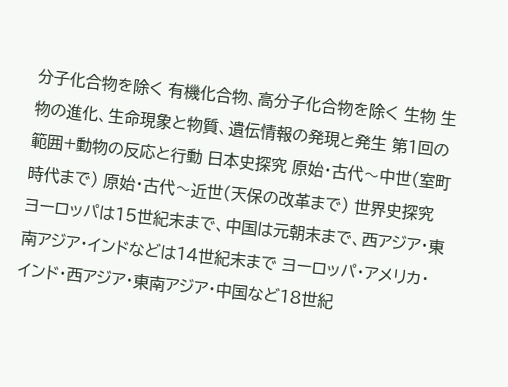分子化合物を除く 有機化合物、高分子化合物を除く 生物 生物の進化、生命現象と物質、遺伝情報の発現と発生 第1回の範囲+動物の反応と行動 日本史探究 原始・古代〜中世(室町時代まで) 原始・古代〜近世(天保の改革まで) 世界史探究 ヨーロッパは15世紀末まで、中国は元朝末まで、西アジア・東南アジア・インドなどは14世紀末まで ヨーロッパ・アメリカ・インド・西アジア・東南アジア・中国など18世紀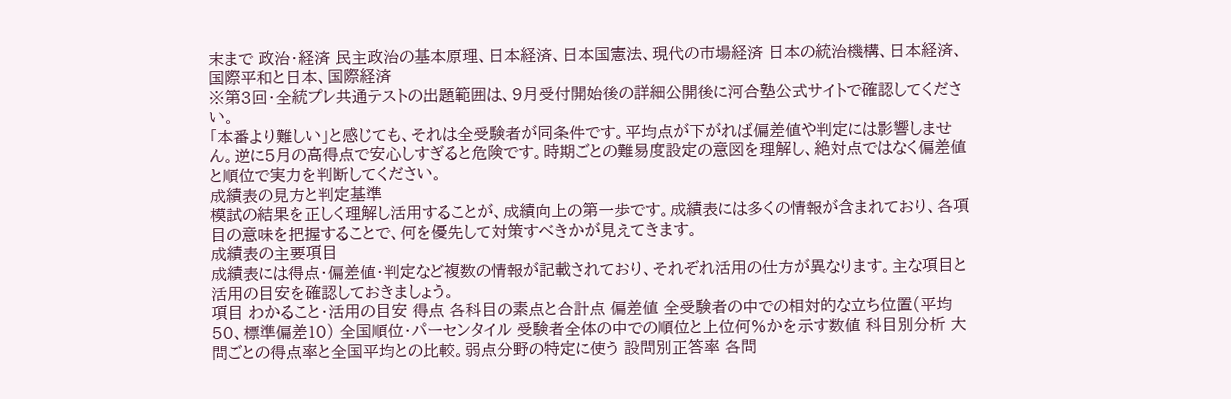末まで 政治・経済 民主政治の基本原理、日本経済、日本国憲法、現代の市場経済 日本の統治機構、日本経済、国際平和と日本、国際経済
※第3回・全統プレ共通テストの出題範囲は、9月受付開始後の詳細公開後に河合塾公式サイトで確認してください。
「本番より難しい」と感じても、それは全受験者が同条件です。平均点が下がれば偏差値や判定には影響しません。逆に5月の高得点で安心しすぎると危険です。時期ごとの難易度設定の意図を理解し、絶対点ではなく偏差値と順位で実力を判断してください。
成績表の見方と判定基準
模試の結果を正しく理解し活用することが、成績向上の第一歩です。成績表には多くの情報が含まれており、各項目の意味を把握することで、何を優先して対策すべきかが見えてきます。
成績表の主要項目
成績表には得点・偏差値・判定など複数の情報が記載されており、それぞれ活用の仕方が異なります。主な項目と活用の目安を確認しておきましょう。
項目 わかること・活用の目安 得点 各科目の素点と合計点 偏差値 全受験者の中での相対的な立ち位置(平均50、標準偏差10) 全国順位・パーセンタイル 受験者全体の中での順位と上位何%かを示す数値 科目別分析 大問ごとの得点率と全国平均との比較。弱点分野の特定に使う 設問別正答率 各問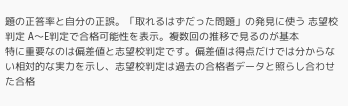題の正答率と自分の正誤。「取れるはずだった問題」の発見に使う 志望校判定 A〜E判定で合格可能性を表示。複数回の推移で見るのが基本
特に重要なのは偏差値と志望校判定です。偏差値は得点だけでは分からない相対的な実力を示し、志望校判定は過去の合格者データと照らし合わせた合格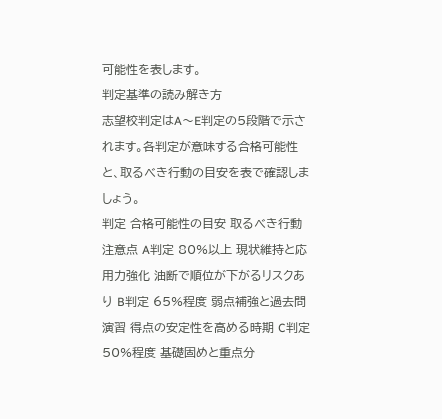可能性を表します。
判定基準の読み解き方
志望校判定はA〜E判定の5段階で示されます。各判定が意味する合格可能性と、取るべき行動の目安を表で確認しましょう。
判定 合格可能性の目安 取るべき行動 注意点 A判定 80%以上 現状維持と応用力強化 油断で順位が下がるリスクあり B判定 65%程度 弱点補強と過去問演習 得点の安定性を高める時期 C判定 50%程度 基礎固めと重点分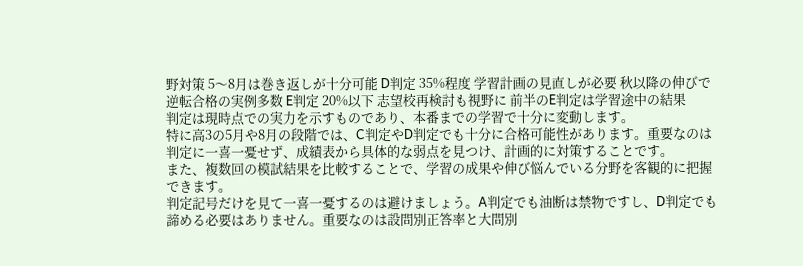野対策 5〜8月は巻き返しが十分可能 D判定 35%程度 学習計画の見直しが必要 秋以降の伸びで逆転合格の実例多数 E判定 20%以下 志望校再検討も視野に 前半のE判定は学習途中の結果
判定は現時点での実力を示すものであり、本番までの学習で十分に変動します。
特に高3の5月や8月の段階では、C判定やD判定でも十分に合格可能性があります。重要なのは判定に一喜一憂せず、成績表から具体的な弱点を見つけ、計画的に対策することです。
また、複数回の模試結果を比較することで、学習の成果や伸び悩んでいる分野を客観的に把握できます。
判定記号だけを見て一喜一憂するのは避けましょう。A判定でも油断は禁物ですし、D判定でも諦める必要はありません。重要なのは設問別正答率と大問別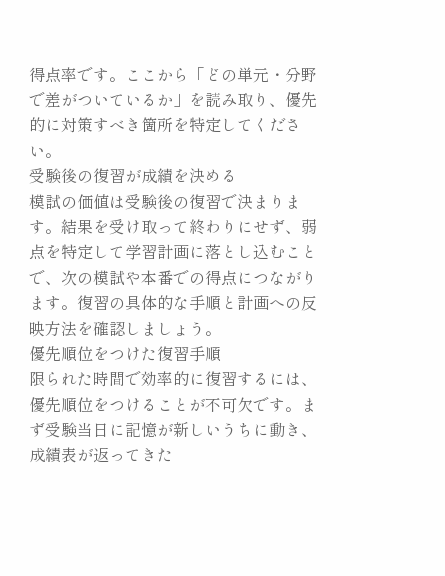得点率です。ここから「どの単元・分野で差がついているか」を読み取り、優先的に対策すべき箇所を特定してください。
受験後の復習が成績を決める
模試の価値は受験後の復習で決まります。結果を受け取って終わりにせず、弱点を特定して学習計画に落とし込むことで、次の模試や本番での得点につながります。復習の具体的な手順と計画への反映方法を確認しましょう。
優先順位をつけた復習手順
限られた時間で効率的に復習するには、優先順位をつけることが不可欠です。まず受験当日に記憶が新しいうちに動き、成績表が返ってきた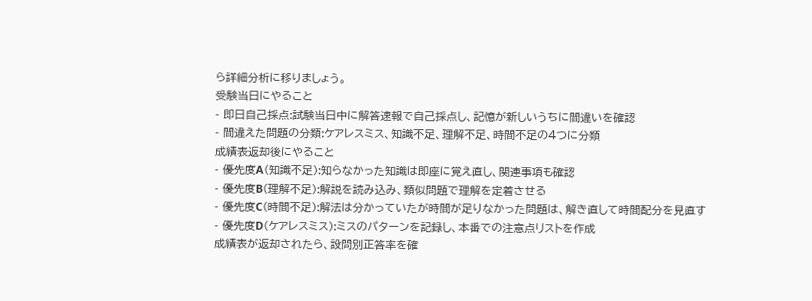ら詳細分析に移りましょう。
受験当日にやること
- 即日自己採点:試験当日中に解答速報で自己採点し、記憶が新しいうちに間違いを確認
- 間違えた問題の分類:ケアレスミス、知識不足、理解不足、時間不足の4つに分類
成績表返却後にやること
- 優先度A(知識不足):知らなかった知識は即座に覚え直し、関連事項も確認
- 優先度B(理解不足):解説を読み込み、類似問題で理解を定着させる
- 優先度C(時間不足):解法は分かっていたが時間が足りなかった問題は、解き直して時間配分を見直す
- 優先度D(ケアレスミス):ミスのパターンを記録し、本番での注意点リストを作成
成績表が返却されたら、設問別正答率を確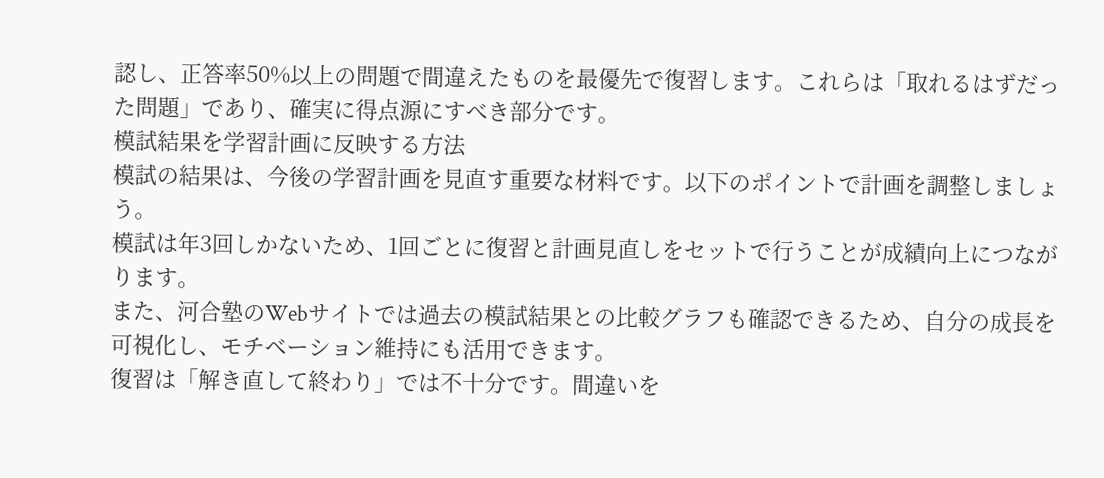認し、正答率50%以上の問題で間違えたものを最優先で復習します。これらは「取れるはずだった問題」であり、確実に得点源にすべき部分です。
模試結果を学習計画に反映する方法
模試の結果は、今後の学習計画を見直す重要な材料です。以下のポイントで計画を調整しましょう。
模試は年3回しかないため、1回ごとに復習と計画見直しをセットで行うことが成績向上につながります。
また、河合塾のWebサイトでは過去の模試結果との比較グラフも確認できるため、自分の成長を可視化し、モチベーション維持にも活用できます。
復習は「解き直して終わり」では不十分です。間違いを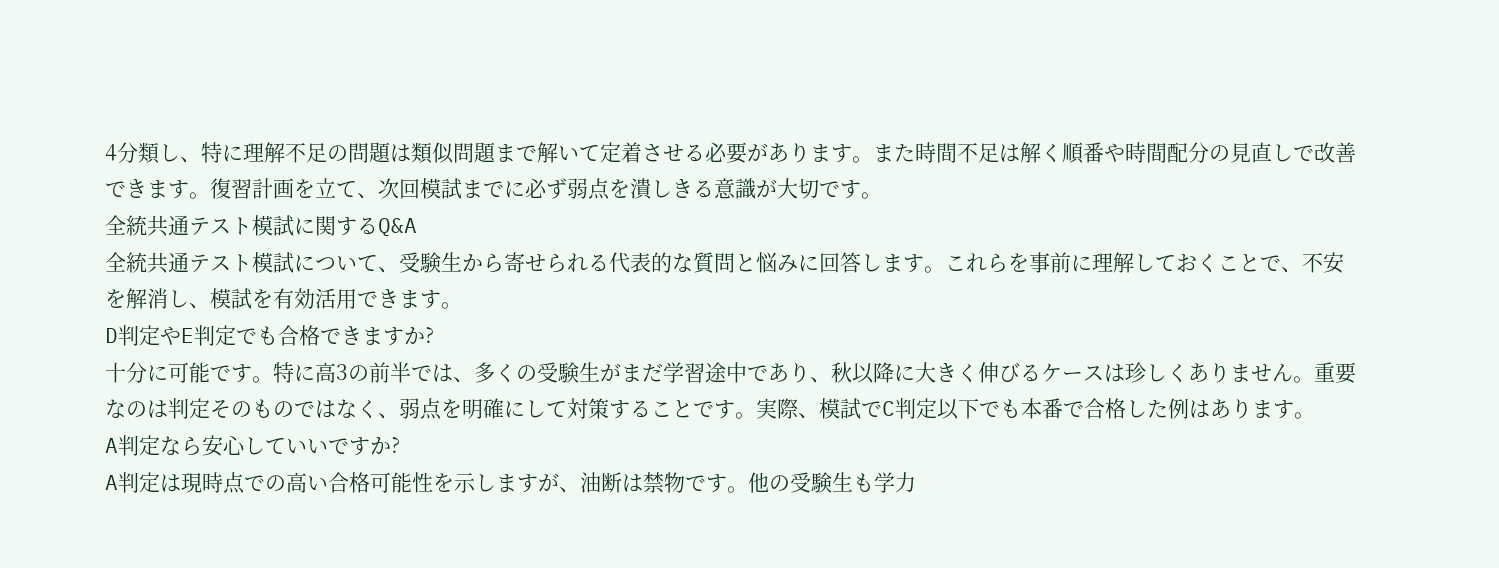4分類し、特に理解不足の問題は類似問題まで解いて定着させる必要があります。また時間不足は解く順番や時間配分の見直しで改善できます。復習計画を立て、次回模試までに必ず弱点を潰しきる意識が大切です。
全統共通テスト模試に関するQ&A
全統共通テスト模試について、受験生から寄せられる代表的な質問と悩みに回答します。これらを事前に理解しておくことで、不安を解消し、模試を有効活用できます。
D判定やE判定でも合格できますか?
十分に可能です。特に高3の前半では、多くの受験生がまだ学習途中であり、秋以降に大きく伸びるケースは珍しくありません。重要なのは判定そのものではなく、弱点を明確にして対策することです。実際、模試でC判定以下でも本番で合格した例はあります。
A判定なら安心していいですか?
A判定は現時点での高い合格可能性を示しますが、油断は禁物です。他の受験生も学力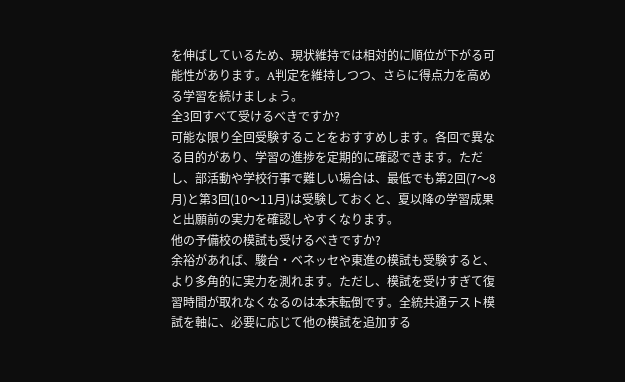を伸ばしているため、現状維持では相対的に順位が下がる可能性があります。A判定を維持しつつ、さらに得点力を高める学習を続けましょう。
全3回すべて受けるべきですか?
可能な限り全回受験することをおすすめします。各回で異なる目的があり、学習の進捗を定期的に確認できます。ただし、部活動や学校行事で難しい場合は、最低でも第2回(7〜8月)と第3回(10〜11月)は受験しておくと、夏以降の学習成果と出願前の実力を確認しやすくなります。
他の予備校の模試も受けるべきですか?
余裕があれば、駿台・ベネッセや東進の模試も受験すると、より多角的に実力を測れます。ただし、模試を受けすぎて復習時間が取れなくなるのは本末転倒です。全統共通テスト模試を軸に、必要に応じて他の模試を追加する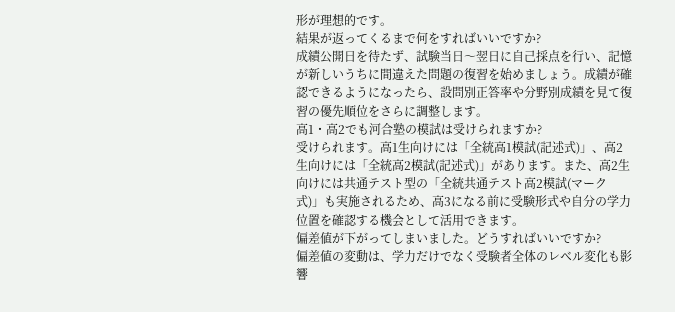形が理想的です。
結果が返ってくるまで何をすればいいですか?
成績公開日を待たず、試験当日〜翌日に自己採点を行い、記憶が新しいうちに間違えた問題の復習を始めましょう。成績が確認できるようになったら、設問別正答率や分野別成績を見て復習の優先順位をさらに調整します。
高1・高2でも河合塾の模試は受けられますか?
受けられます。高1生向けには「全統高1模試(記述式)」、高2生向けには「全統高2模試(記述式)」があります。また、高2生向けには共通テスト型の「全統共通テスト高2模試(マーク式)」も実施されるため、高3になる前に受験形式や自分の学力位置を確認する機会として活用できます。
偏差値が下がってしまいました。どうすればいいですか?
偏差値の変動は、学力だけでなく受験者全体のレベル変化も影響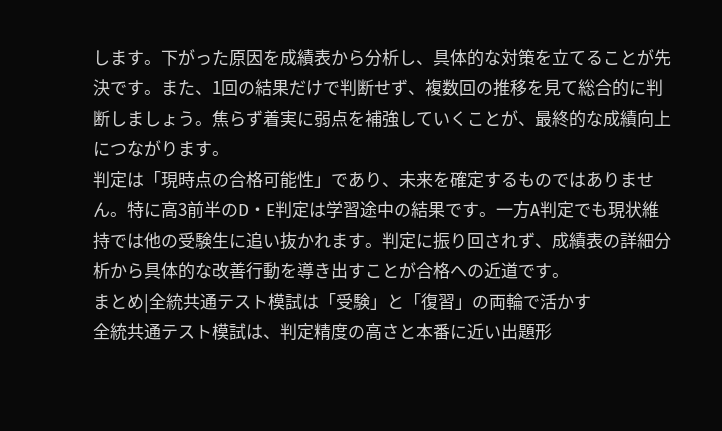します。下がった原因を成績表から分析し、具体的な対策を立てることが先決です。また、1回の結果だけで判断せず、複数回の推移を見て総合的に判断しましょう。焦らず着実に弱点を補強していくことが、最終的な成績向上につながります。
判定は「現時点の合格可能性」であり、未来を確定するものではありません。特に高3前半のD・E判定は学習途中の結果です。一方A判定でも現状維持では他の受験生に追い抜かれます。判定に振り回されず、成績表の詳細分析から具体的な改善行動を導き出すことが合格への近道です。
まとめ|全統共通テスト模試は「受験」と「復習」の両輪で活かす
全統共通テスト模試は、判定精度の高さと本番に近い出題形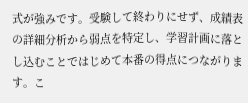式が強みです。受験して終わりにせず、成績表の詳細分析から弱点を特定し、学習計画に落とし込むことではじめて本番の得点につながります。こ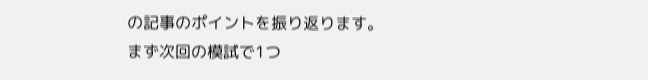の記事のポイントを振り返ります。
まず次回の模試で1つ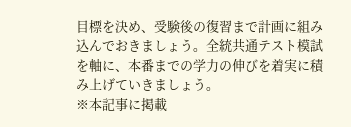目標を決め、受験後の復習まで計画に組み込んでおきましょう。全統共通テスト模試を軸に、本番までの学力の伸びを着実に積み上げていきましょう。
※本記事に掲載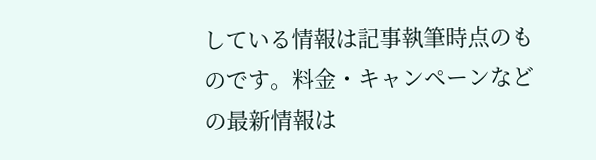している情報は記事執筆時点のものです。料金・キャンペーンなどの最新情報は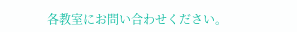各教室にお問い合わせください。